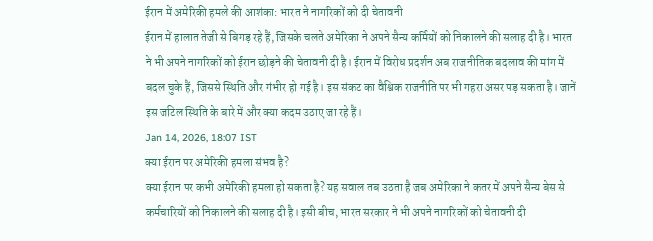ईरान में अमेरिकी हमले की आशंका: भारत ने नागरिकों को दी चेतावनी
ईरान में हालात तेजी से बिगड़ रहे हैं, जिसके चलते अमेरिका ने अपने सैन्य कर्मियों को निकालने की सलाह दी है। भारत ने भी अपने नागरिकों को ईरान छोड़ने की चेतावनी दी है। ईरान में विरोध प्रदर्शन अब राजनीतिक बदलाव की मांग में बदल चुके हैं, जिससे स्थिति और गंभीर हो गई है। इस संकट का वैश्विक राजनीति पर भी गहरा असर पड़ सकता है। जानें इस जटिल स्थिति के बारे में और क्या कदम उठाए जा रहे हैं।
Jan 14, 2026, 18:07 IST
क्या ईरान पर अमेरिकी हमला संभव है?
क्या ईरान पर कभी अमेरिकी हमला हो सकता है? यह सवाल तब उठता है जब अमेरिका ने कतर में अपने सैन्य बेस से कर्मचारियों को निकालने की सलाह दी है। इसी बीच, भारत सरकार ने भी अपने नागरिकों को चेतावनी दी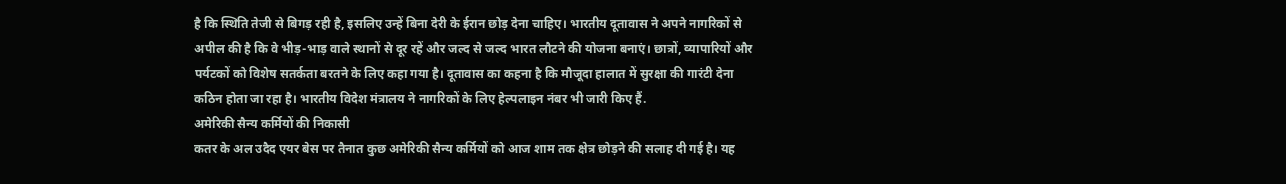है कि स्थिति तेजी से बिगड़ रही है, इसलिए उन्हें बिना देरी के ईरान छोड़ देना चाहिए। भारतीय दूतावास ने अपने नागरिकों से अपील की है कि वे भीड़-भाड़ वाले स्थानों से दूर रहें और जल्द से जल्द भारत लौटने की योजना बनाएं। छात्रों, व्यापारियों और पर्यटकों को विशेष सतर्कता बरतने के लिए कहा गया है। दूतावास का कहना है कि मौजूदा हालात में सुरक्षा की गारंटी देना कठिन होता जा रहा है। भारतीय विदेश मंत्रालय ने नागरिकों के लिए हेल्पलाइन नंबर भी जारी किए हैं.
अमेरिकी सैन्य कर्मियों की निकासी
कतर के अल उदैद एयर बेस पर तैनात कुछ अमेरिकी सैन्य कर्मियों को आज शाम तक क्षेत्र छोड़ने की सलाह दी गई है। यह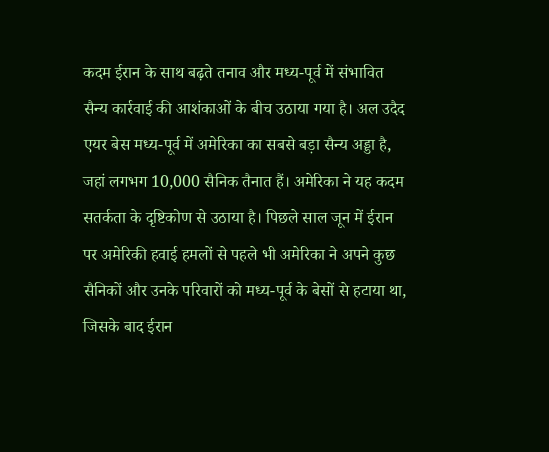कदम ईरान के साथ बढ़ते तनाव और मध्य-पूर्व में संभावित सैन्य कार्रवाई की आशंकाओं के बीच उठाया गया है। अल उदैद एयर बेस मध्य-पूर्व में अमेरिका का सबसे बड़ा सैन्य अड्डा है, जहां लगभग 10,000 सैनिक तैनात हैं। अमेरिका ने यह कदम सतर्कता के दृष्टिकोण से उठाया है। पिछले साल जून में ईरान पर अमेरिकी हवाई हमलों से पहले भी अमेरिका ने अपने कुछ सैनिकों और उनके परिवारों को मध्य-पूर्व के बेसों से हटाया था, जिसके बाद ईरान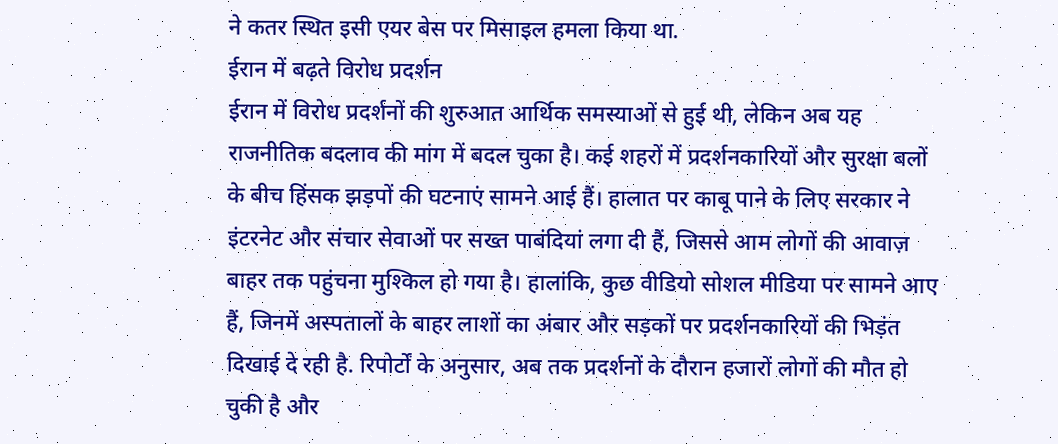ने कतर स्थित इसी एयर बेस पर मिसाइल हमला किया था.
ईरान में बढ़ते विरोध प्रदर्शन
ईरान में विरोध प्रदर्शनों की शुरुआत आर्थिक समस्याओं से हुई थी, लेकिन अब यह राजनीतिक बदलाव की मांग में बदल चुका है। कई शहरों में प्रदर्शनकारियों और सुरक्षा बलों के बीच हिंसक झड़पों की घटनाएं सामने आई हैं। हालात पर काबू पाने के लिए सरकार ने इंटरनेट और संचार सेवाओं पर सख्त पाबंदियां लगा दी हैं, जिससे आम लोगों की आवाज़ बाहर तक पहुंचना मुश्किल हो गया है। हालांकि, कुछ वीडियो सोशल मीडिया पर सामने आए हैं, जिनमें अस्पतालों के बाहर लाशों का अंबार और सड़कों पर प्रदर्शनकारियों की भिड़ंत दिखाई दे रही है. रिपोर्टों के अनुसार, अब तक प्रदर्शनों के दौरान हजारों लोगों की मौत हो चुकी है और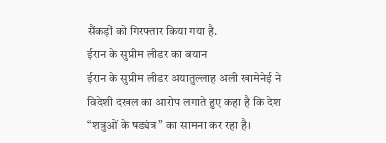सैंकड़ों को गिरफ्तार किया गया है.
ईरान के सुप्रीम लीडर का बयान
ईरान के सुप्रीम लीडर अयातुल्लाह अली खामेनेई ने विदेशी दखल का आरोप लगाते हुए कहा है कि देश “शत्रुओं के षड्यंत्र” का सामना कर रहा है।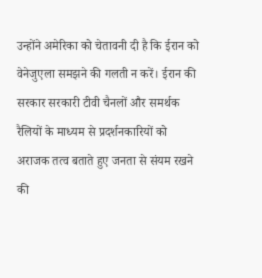उन्होंने अमेरिका को चेतावनी दी है कि ईरान को वेनेजुएला समझने की गलती न करें। ईरान की सरकार सरकारी टीवी चैनलों और समर्थक रैलियों के माध्यम से प्रदर्शनकारियों को अराजक तत्व बताते हुए जनता से संयम रखने की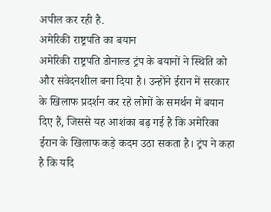अपील कर रही है.
अमेरिकी राष्ट्रपति का बयान
अमेरिकी राष्ट्रपति डोनाल्ड ट्रंप के बयानों ने स्थिति को और संवेदनशील बना दिया है। उन्होंने ईरान में सरकार के खिलाफ प्रदर्शन कर रहे लोगों के समर्थन में बयान दिए हैं, जिससे यह आशंका बढ़ गई है कि अमेरिका ईरान के खिलाफ कड़े कदम उठा सकता है। ट्रंप ने कहा है कि यदि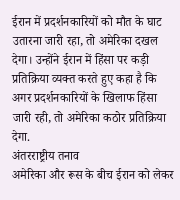ईरान में प्रदर्शनकारियों को मौत के घाट उतारना जारी रहा, तो अमेरिका दखल देगा। उन्होंने ईरान में हिंसा पर कड़ी प्रतिक्रिया व्यक्त करते हुए कहा है कि अगर प्रदर्शनकारियों के खिलाफ हिंसा जारी रही, तो अमेरिका कठोर प्रतिक्रिया देगा.
अंतरराष्ट्रीय तनाव
अमेरिका और रूस के बीच ईरान को लेकर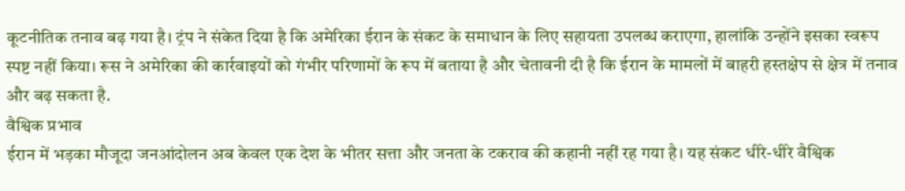कूटनीतिक तनाव बढ़ गया है। ट्रंप ने संकेत दिया है कि अमेरिका ईरान के संकट के समाधान के लिए सहायता उपलब्ध कराएगा, हालांकि उन्होंने इसका स्वरूप स्पष्ट नहीं किया। रूस ने अमेरिका की कार्रवाइयों को गंभीर परिणामों के रूप में बताया है और चेतावनी दी है कि ईरान के मामलों में बाहरी हस्तक्षेप से क्षेत्र में तनाव और बढ़ सकता है.
वैश्विक प्रभाव
ईरान में भड़का मौजूदा जनआंदोलन अब केवल एक देश के भीतर सत्ता और जनता के टकराव की कहानी नहीं रह गया है। यह संकट धीरे-धीरे वैश्विक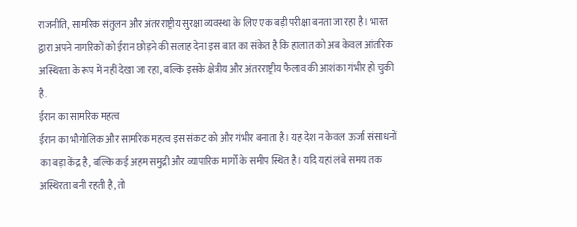राजनीति, सामरिक संतुलन और अंतरराष्ट्रीय सुरक्षा व्यवस्था के लिए एक बड़ी परीक्षा बनता जा रहा है। भारत द्वारा अपने नागरिकों को ईरान छोड़ने की सलाह देना इस बात का संकेत है कि हालात को अब केवल आंतरिक अस्थिरता के रूप में नहीं देखा जा रहा, बल्कि इसके क्षेत्रीय और अंतरराष्ट्रीय फैलाव की आशंका गंभीर हो चुकी है.
ईरान का सामरिक महत्व
ईरान का भौगोलिक और सामरिक महत्व इस संकट को और गंभीर बनाता है। यह देश न केवल ऊर्जा संसाधनों का बड़ा केंद्र है, बल्कि कई अहम समुद्री और व्यापारिक मार्गों के समीप स्थित है। यदि यहां लंबे समय तक अस्थिरता बनी रहती है, तो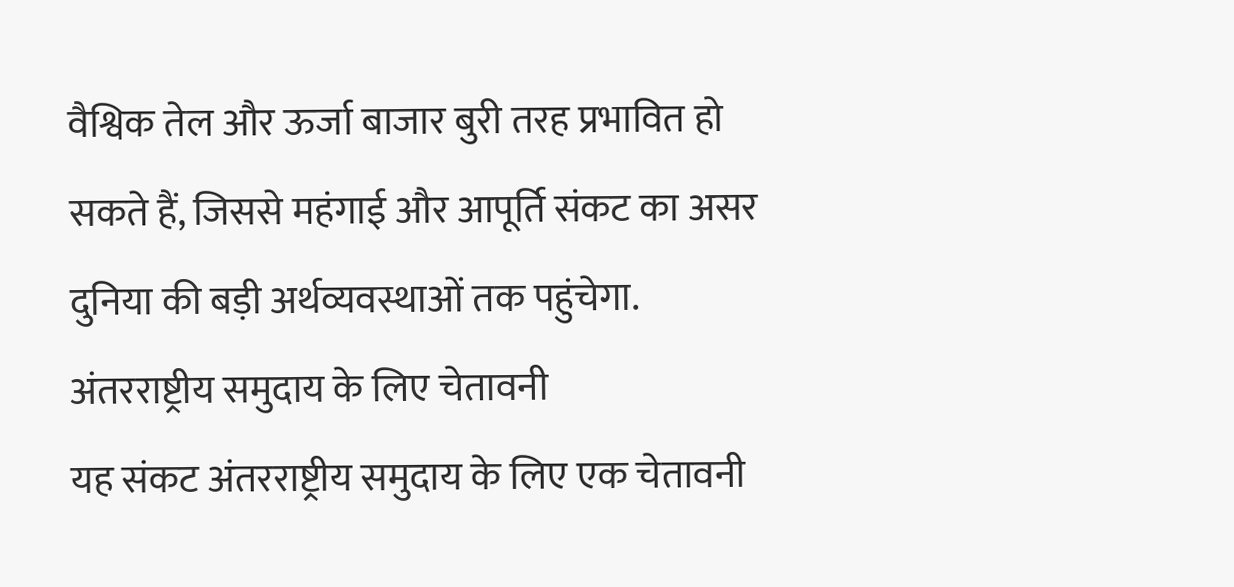वैश्विक तेल और ऊर्जा बाजार बुरी तरह प्रभावित हो सकते हैं, जिससे महंगाई और आपूर्ति संकट का असर दुनिया की बड़ी अर्थव्यवस्थाओं तक पहुंचेगा.
अंतरराष्ट्रीय समुदाय के लिए चेतावनी
यह संकट अंतरराष्ट्रीय समुदाय के लिए एक चेतावनी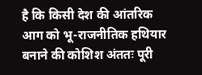है कि किसी देश की आंतरिक आग को भू-राजनीतिक हथियार बनाने की कोशिश अंततः पूरी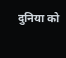दुनिया को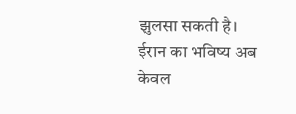झुलसा सकती है। ईरान का भविष्य अब केवल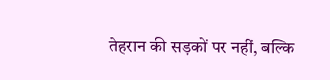तेहरान की सड़कों पर नहीं, बल्कि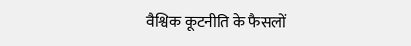वैश्विक कूटनीति के फैसलों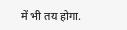में भी तय होगा.